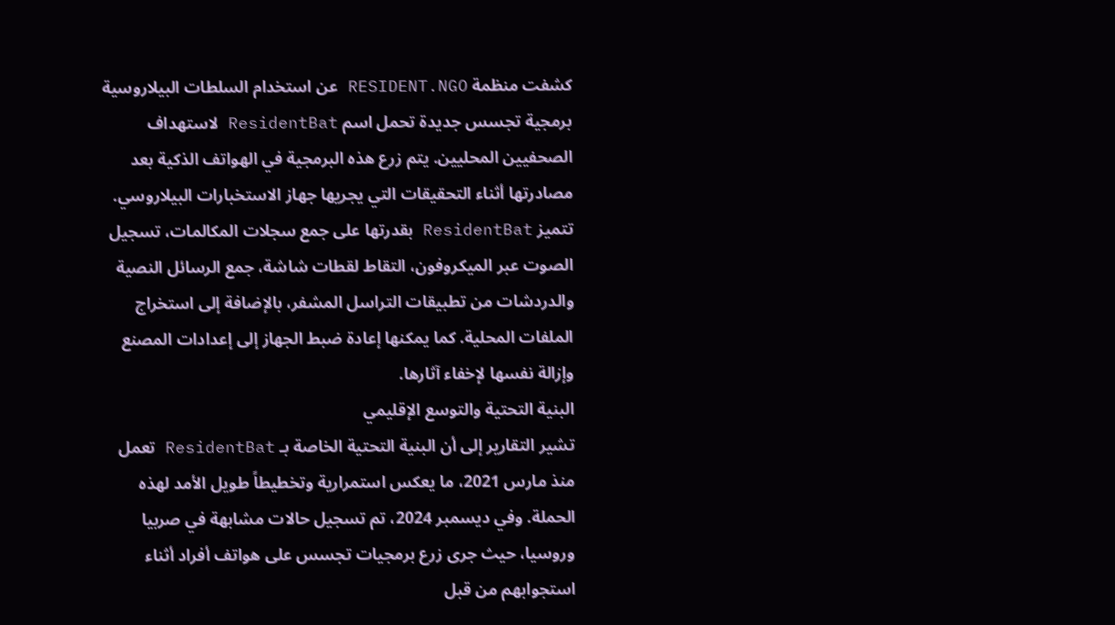كشفت منظمة RESIDENT.NGO عن استخدام السلطات البيلاروسية برمجية تجسس جديدة تحمل اسم ResidentBat لاستهداف الصحفيين المحليين. يتم زرع هذه البرمجية في الهواتف الذكية بعد مصادرتها أثناء التحقيقات التي يجريها جهاز الاستخبارات البيلاروسي.
تتميز ResidentBat بقدرتها على جمع سجلات المكالمات، تسجيل الصوت عبر الميكروفون، التقاط لقطات شاشة، جمع الرسائل النصية والدردشات من تطبيقات التراسل المشفر، بالإضافة إلى استخراج الملفات المحلية. كما يمكنها إعادة ضبط الجهاز إلى إعدادات المصنع وإزالة نفسها لإخفاء آثارها.
البنية التحتية والتوسع الإقليمي
تشير التقارير إلى أن البنية التحتية الخاصة بـ ResidentBat تعمل منذ مارس 2021، ما يعكس استمرارية وتخطيطاً طويل الأمد لهذه الحملة. وفي ديسمبر 2024، تم تسجيل حالات مشابهة في صربيا وروسيا، حيث جرى زرع برمجيات تجسس على هواتف أفراد أثناء استجوابهم من قبل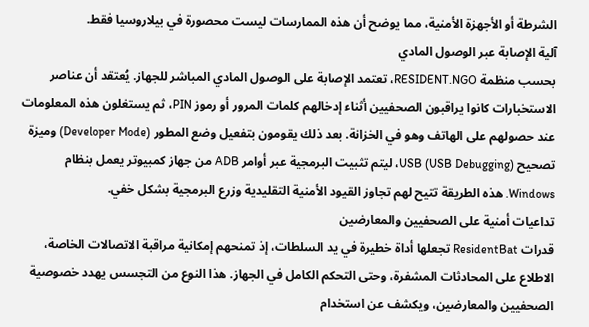الشرطة أو الأجهزة الأمنية، مما يوضح أن هذه الممارسات ليست محصورة في بيلاروسيا فقط.
آلية الإصابة عبر الوصول المادي
بحسب منظمة RESIDENT.NGO، تعتمد الإصابة على الوصول المادي المباشر للجهاز. يُعتقد أن عناصر الاستخبارات كانوا يراقبون الصحفيين أثناء إدخالهم كلمات المرور أو رموز PIN، ثم يستغلون هذه المعلومات عند حصولهم على الهاتف وهو في الخزانة. بعد ذلك يقومون بتفعيل وضع المطور (Developer Mode) وميزة تصحيح USB (USB Debugging)، ليتم تثبيت البرمجية عبر أوامر ADB من جهاز كمبيوتر يعمل بنظام Windows. هذه الطريقة تتيح لهم تجاوز القيود الأمنية التقليدية وزرع البرمجية بشكل خفي.
تداعيات أمنية على الصحفيين والمعارضين
قدرات ResidentBat تجعلها أداة خطيرة في يد السلطات، إذ تمنحهم إمكانية مراقبة الاتصالات الخاصة، الاطلاع على المحادثات المشفرة، وحتى التحكم الكامل في الجهاز. هذا النوع من التجسس يهدد خصوصية الصحفيين والمعارضين، ويكشف عن استخدام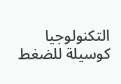التكنولوجيا كوسيلة للضغط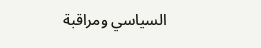السياسي ومراقبة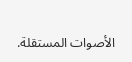الأصوات المستقلة.